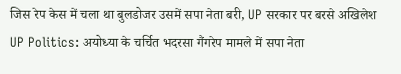जिस रेप केस में चला था बुलडोजर उसमें सपा नेता बरी, UP सरकार पर बरसे अखिलेश
UP Politics: अयोध्या के चर्चित भदरसा गैंगरेप मामले में सपा नेता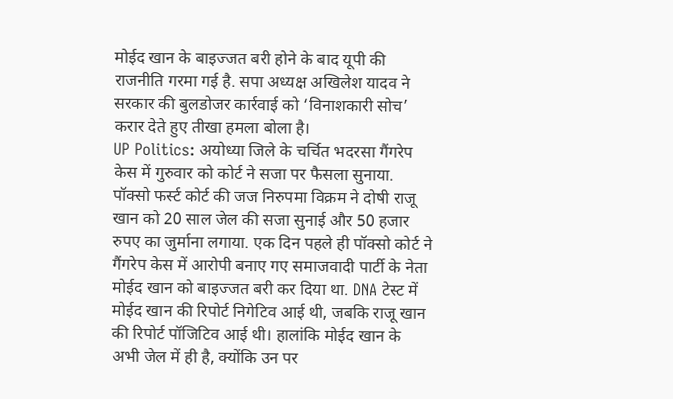मोईद खान के बाइज्जत बरी होने के बाद यूपी की राजनीति गरमा गई है. सपा अध्यक्ष अखिलेश यादव ने सरकार की बुलडोजर कार्रवाई को ‘विनाशकारी सोच’ करार देते हुए तीखा हमला बोला है।
UP Politics: अयोध्या जिले के चर्चित भदरसा गैंगरेप केस में गुरुवार को कोर्ट ने सजा पर फैसला सुनाया. पॉक्सो फर्स्ट कोर्ट की जज निरुपमा विक्रम ने दोषी राजू खान को 20 साल जेल की सजा सुनाई और 50 हजार रुपए का जुर्माना लगाया. एक दिन पहले ही पॉक्सो कोर्ट ने गैंगरेप केस में आरोपी बनाए गए समाजवादी पार्टी के नेता मोईद खान को बाइज्जत बरी कर दिया था. DNA टेस्ट में मोईद खान की रिपोर्ट निगेटिव आई थी, जबकि राजू खान की रिपोर्ट पॉजिटिव आई थी। हालांकि मोईद खान के अभी जेल में ही है, क्योंकि उन पर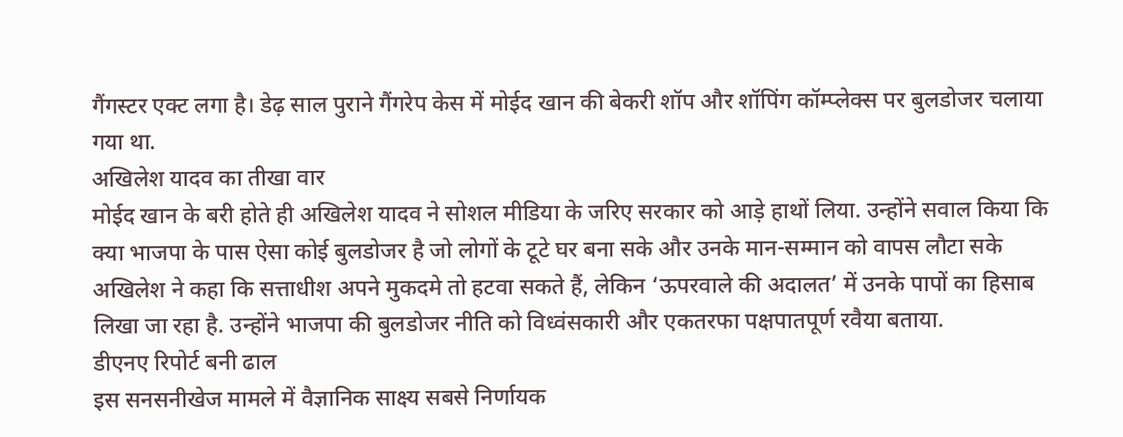गैंगस्टर एक्ट लगा है। डेढ़ साल पुराने गैंगरेप केस में मोईद खान की बेकरी शॉप और शॉपिंग कॉम्प्लेक्स पर बुलडोजर चलाया गया था.
अखिलेश यादव का तीखा वार
मोईद खान के बरी होते ही अखिलेश यादव ने सोशल मीडिया के जरिए सरकार को आड़े हाथों लिया. उन्होंने सवाल किया कि क्या भाजपा के पास ऐसा कोई बुलडोजर है जो लोगों के टूटे घर बना सके और उनके मान-सम्मान को वापस लौटा सके
अखिलेश ने कहा कि सत्ताधीश अपने मुकदमे तो हटवा सकते हैं, लेकिन ‘ऊपरवाले की अदालत’ में उनके पापों का हिसाब लिखा जा रहा है. उन्होंने भाजपा की बुलडोजर नीति को विध्वंसकारी और एकतरफा पक्षपातपूर्ण रवैया बताया.
डीएनए रिपोर्ट बनी ढाल
इस सनसनीखेज मामले में वैज्ञानिक साक्ष्य सबसे निर्णायक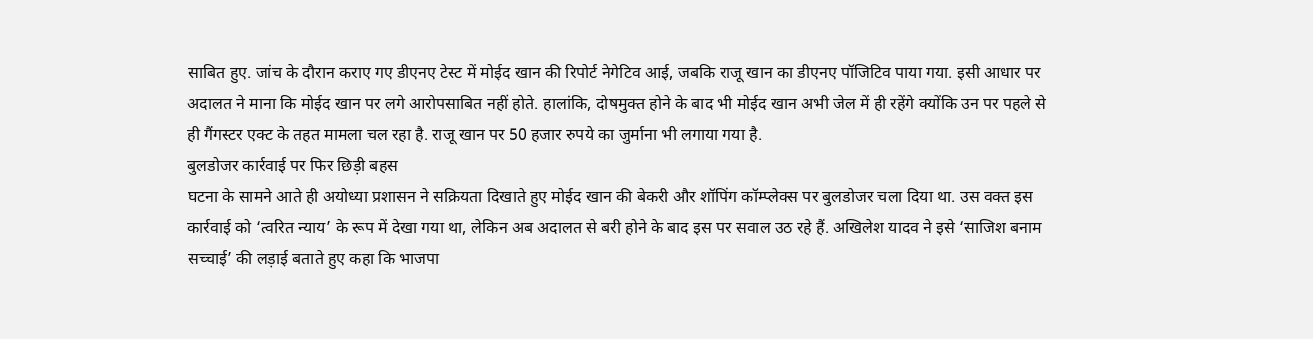साबित हुए. जांच के दौरान कराए गए डीएनए टेस्ट में मोईद खान की रिपोर्ट नेगेटिव आई, जबकि राजू खान का डीएनए पॉजिटिव पाया गया. इसी आधार पर अदालत ने माना कि मोईद खान पर लगे आरोपसाबित नहीं होते. हालांकि, दोषमुक्त होने के बाद भी मोईद खान अभी जेल में ही रहेंगे क्योंकि उन पर पहले से ही गैंगस्टर एक्ट के तहत मामला चल रहा है. राजू खान पर 50 हजार रुपये का जुर्माना भी लगाया गया है.
बुलडोजर कार्रवाई पर फिर छिड़ी बहस
घटना के सामने आते ही अयोध्या प्रशासन ने सक्रियता दिखाते हुए मोईद खान की बेकरी और शॉपिंग कॉम्प्लेक्स पर बुलडोजर चला दिया था. उस वक्त इस कार्रवाई को ‘त्वरित न्याय’ के रूप में देखा गया था, लेकिन अब अदालत से बरी होने के बाद इस पर सवाल उठ रहे हैं. अखिलेश यादव ने इसे ‘साजिश बनाम सच्चाई’ की लड़ाई बताते हुए कहा कि भाजपा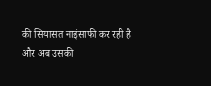की सियासत नाइंसाफी कर रही है और अब उसकी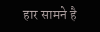हार सामने है